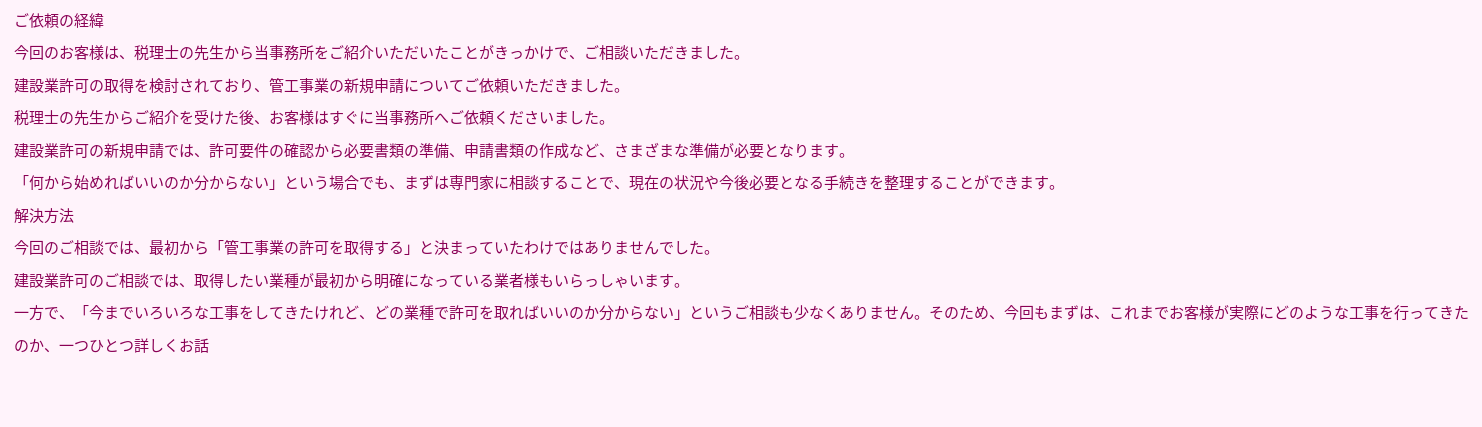ご依頼の経緯
今回のお客様は、税理士の先生から当事務所をご紹介いただいたことがきっかけで、ご相談いただきました。
建設業許可の取得を検討されており、管工事業の新規申請についてご依頼いただきました。
税理士の先生からご紹介を受けた後、お客様はすぐに当事務所へご依頼くださいました。
建設業許可の新規申請では、許可要件の確認から必要書類の準備、申請書類の作成など、さまざまな準備が必要となります。
「何から始めればいいのか分からない」という場合でも、まずは専門家に相談することで、現在の状況や今後必要となる手続きを整理することができます。
解決方法
今回のご相談では、最初から「管工事業の許可を取得する」と決まっていたわけではありませんでした。
建設業許可のご相談では、取得したい業種が最初から明確になっている業者様もいらっしゃいます。
一方で、「今までいろいろな工事をしてきたけれど、どの業種で許可を取ればいいのか分からない」というご相談も少なくありません。そのため、今回もまずは、これまでお客様が実際にどのような工事を行ってきたのか、一つひとつ詳しくお話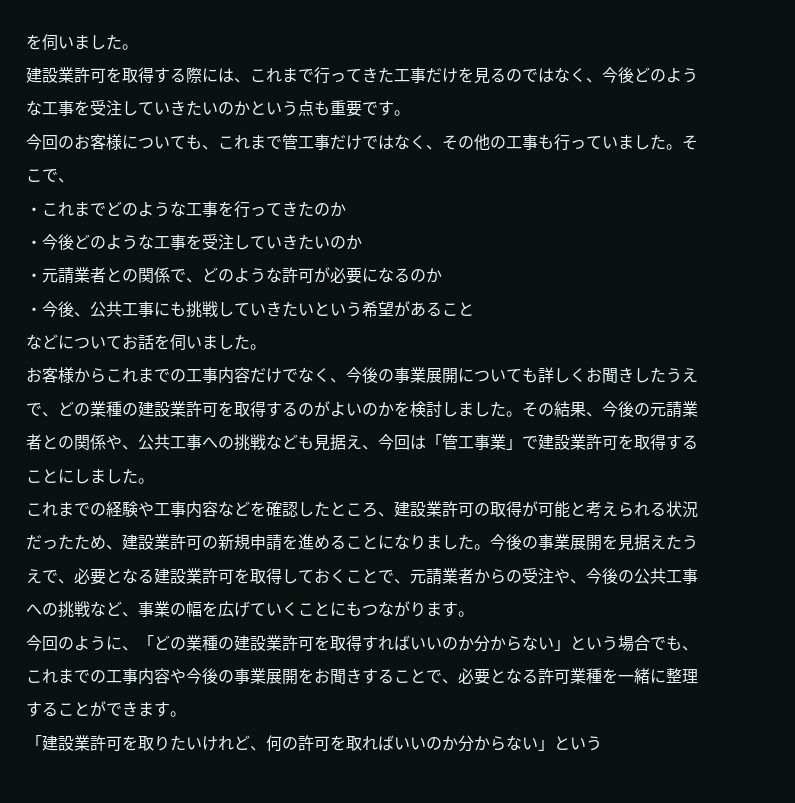を伺いました。
建設業許可を取得する際には、これまで行ってきた工事だけを見るのではなく、今後どのような工事を受注していきたいのかという点も重要です。
今回のお客様についても、これまで管工事だけではなく、その他の工事も行っていました。そこで、
・これまでどのような工事を行ってきたのか
・今後どのような工事を受注していきたいのか
・元請業者との関係で、どのような許可が必要になるのか
・今後、公共工事にも挑戦していきたいという希望があること
などについてお話を伺いました。
お客様からこれまでの工事内容だけでなく、今後の事業展開についても詳しくお聞きしたうえで、どの業種の建設業許可を取得するのがよいのかを検討しました。その結果、今後の元請業者との関係や、公共工事への挑戦なども見据え、今回は「管工事業」で建設業許可を取得することにしました。
これまでの経験や工事内容などを確認したところ、建設業許可の取得が可能と考えられる状況だったため、建設業許可の新規申請を進めることになりました。今後の事業展開を見据えたうえで、必要となる建設業許可を取得しておくことで、元請業者からの受注や、今後の公共工事への挑戦など、事業の幅を広げていくことにもつながります。
今回のように、「どの業種の建設業許可を取得すればいいのか分からない」という場合でも、これまでの工事内容や今後の事業展開をお聞きすることで、必要となる許可業種を一緒に整理することができます。
「建設業許可を取りたいけれど、何の許可を取ればいいのか分からない」という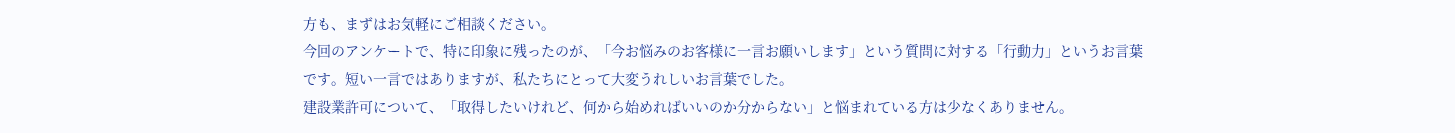方も、まずはお気軽にご相談ください。
今回のアンケートで、特に印象に残ったのが、「今お悩みのお客様に一言お願いします」という質問に対する「行動力」というお言葉です。短い一言ではありますが、私たちにとって大変うれしいお言葉でした。
建設業許可について、「取得したいけれど、何から始めればいいのか分からない」と悩まれている方は少なくありません。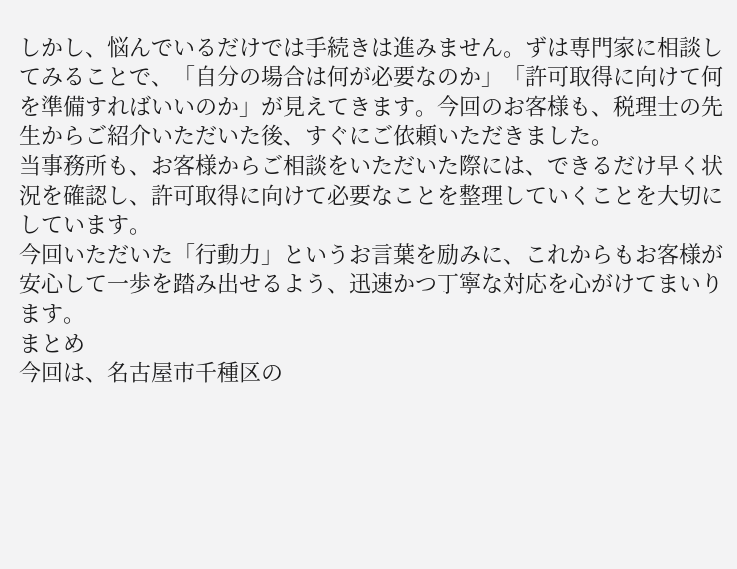しかし、悩んでいるだけでは手続きは進みません。ずは専門家に相談してみることで、「自分の場合は何が必要なのか」「許可取得に向けて何を準備すればいいのか」が見えてきます。今回のお客様も、税理士の先生からご紹介いただいた後、すぐにご依頼いただきました。
当事務所も、お客様からご相談をいただいた際には、できるだけ早く状況を確認し、許可取得に向けて必要なことを整理していくことを大切にしています。
今回いただいた「行動力」というお言葉を励みに、これからもお客様が安心して一歩を踏み出せるよう、迅速かつ丁寧な対応を心がけてまいります。
まとめ
今回は、名古屋市千種区の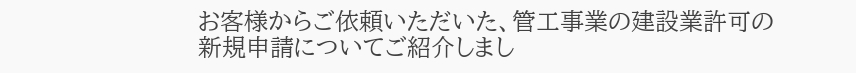お客様からご依頼いただいた、管工事業の建設業許可の新規申請についてご紹介しまし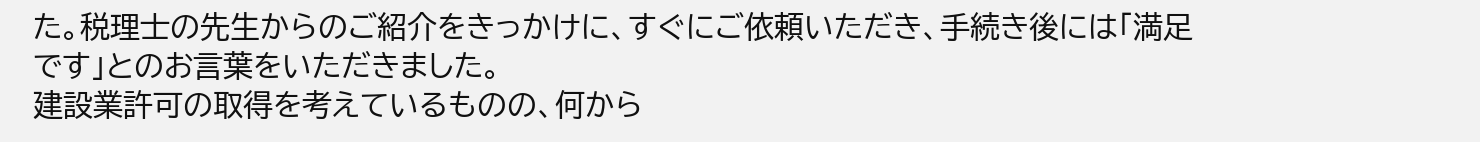た。税理士の先生からのご紹介をきっかけに、すぐにご依頼いただき、手続き後には「満足です」とのお言葉をいただきました。
建設業許可の取得を考えているものの、何から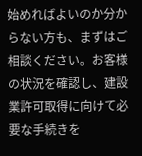始めればよいのか分からない方も、まずはご相談ください。お客様の状況を確認し、建設業許可取得に向けて必要な手続きを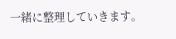一緒に整理していきます。